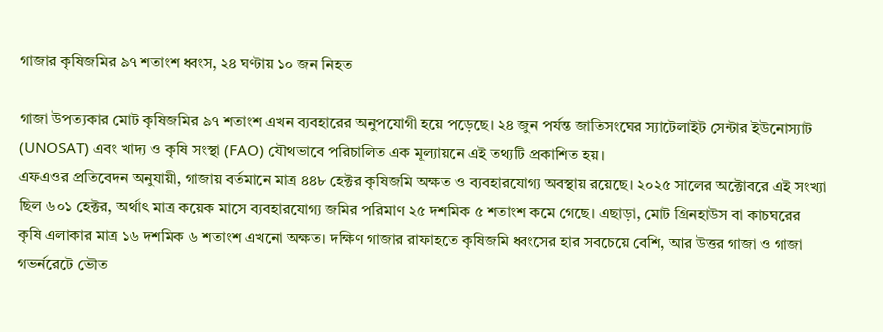গাজার কৃষিজমির ৯৭ শতাংশ ধ্বংস, ২৪ ঘণ্টায় ১০ জন নিহত

গাজা উপত্যকার মোট কৃষিজমির ৯৭ শতাংশ এখন ব্যবহারের অনুপযোগী হয়ে পড়েছে। ২৪ জুন পর্যন্ত জাতিসংঘের স্যাটেলাইট সেন্টার ইউনোস্যাট (UNOSAT) এবং খাদ্য ও কৃষি সংস্থা (FAO) যৌথভাবে পরিচালিত এক মূল্যায়নে এই তথ্যটি প্রকাশিত হয়।
এফএওর প্রতিবেদন অনুযায়ী, গাজায় বর্তমানে মাত্র ৪৪৮ হেক্টর কৃষিজমি অক্ষত ও ব্যবহারযোগ্য অবস্থায় রয়েছে। ২০২৫ সালের অক্টোবরে এই সংখ্যা ছিল ৬০১ হেক্টর, অর্থাৎ মাত্র কয়েক মাসে ব্যবহারযোগ্য জমির পরিমাণ ২৫ দশমিক ৫ শতাংশ কমে গেছে। এছাড়া, মোট গ্রিনহাউস বা কাচঘরের কৃষি এলাকার মাত্র ১৬ দশমিক ৬ শতাংশ এখনো অক্ষত। দক্ষিণ গাজার রাফাহতে কৃষিজমি ধ্বংসের হার সবচেয়ে বেশি, আর উত্তর গাজা ও গাজা গভর্নরেটে ভৌত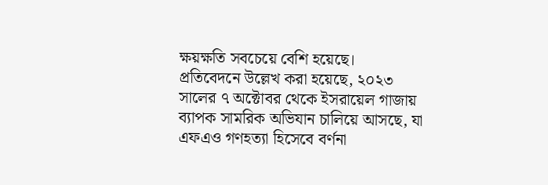ক্ষয়ক্ষতি সবচেয়ে বেশি হয়েছে।
প্রতিবেদনে উল্লেখ করা হয়েছে, ২০২৩ সালের ৭ অক্টোবর থেকে ইসরায়েল গাজায় ব্যাপক সামরিক অভিযান চালিয়ে আসছে, যা এফএও গণহত্যা হিসেবে বর্ণনা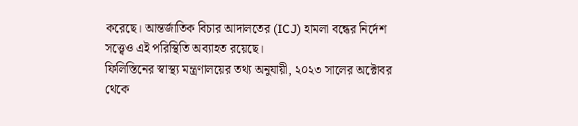করেছে। আন্তর্জাতিক বিচার আদালতের (ICJ) হামলা বন্ধের নির্দেশ সত্ত্বেও এই পরিস্থিতি অব্যাহত রয়েছে।
ফিলিস্তিনের স্বাস্থ্য মন্ত্রণালয়ের তথ্য অনুযায়ী, ২০২৩ সালের অক্টোবর থেকে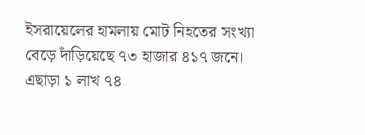ইসরায়েলের হামলায় মোট নিহতের সংখ্যা বেড়ে দাঁড়িয়েছে ৭৩ হাজার ৪১৭ জনে। এছাড়া ১ লাখ ৭৪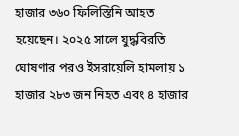হাজার ৩৬০ ফিলিস্তিনি আহত হয়েছেন। ২০২৫ সালে যুদ্ধবিরতি ঘোষণার পরও ইসরায়েলি হামলায় ১ হাজার ২৮৩ জন নিহত এবং ৪ হাজার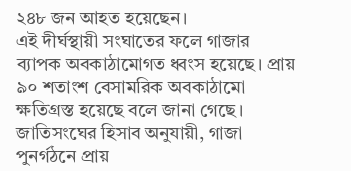২৪৮ জন আহত হয়েছেন।
এই দীর্ঘস্থায়ী সংঘাতের ফলে গাজার ব্যাপক অবকাঠামোগত ধ্বংস হয়েছে। প্রায় ৯০ শতাংশ বেসামরিক অবকাঠামো ক্ষতিগ্রস্ত হয়েছে বলে জানা গেছে। জাতিসংঘের হিসাব অনুযায়ী, গাজা পুনর্গঠনে প্রায়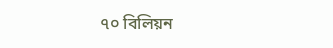৭০ বিলিয়ন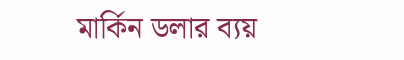মার্কিন ডলার ব্যয়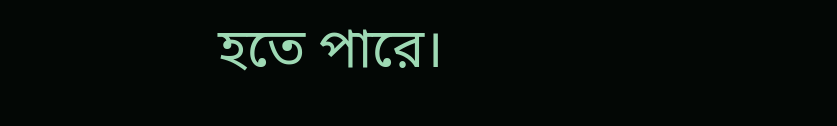হতে পারে।